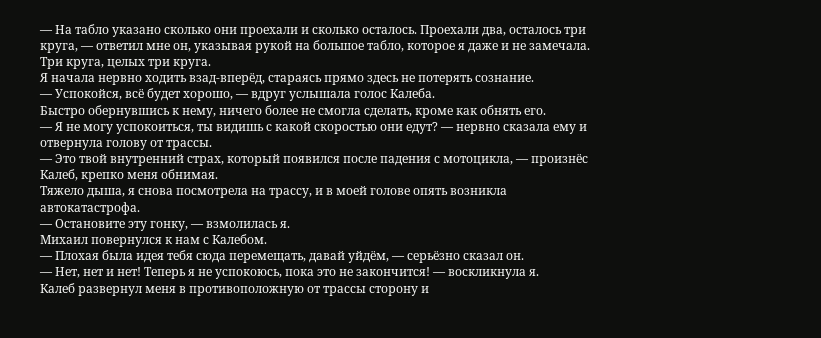— На табло указано сколько они проехали и сколько осталось. Проехали два, осталось три круга, — ответил мне он, указывая рукой на большое табло, которое я даже и не замечала.
Три круга, целых три круга.
Я начала нервно ходить взад-вперёд, стараясь прямо здесь не потерять сознание.
— Успокойся, всё будет хорошо, — вдруг услышала голос Калеба.
Быстро обернувшись к нему, ничего более не смогла сделать, кроме как обнять его.
— Я не могу успокоиться, ты видишь с какой скоростью они едут? — нервно сказала ему и отвернула голову от трассы.
— Это твой внутренний страх, который появился после падения с мотоцикла, — произнёс Калеб, крепко меня обнимая.
Тяжело дыша, я снова посмотрела на трассу, и в моей голове опять возникла автокатастрофа.
— Остановите эту гонку, — взмолилась я.
Михаил повернулся к нам с Калебом.
— Плохая была идея тебя сюда перемещать, давай уйдём, — серьёзно сказал он.
— Нет, нет и нет! Теперь я не успокоюсь, пока это не закончится! — воскликнула я.
Калеб развернул меня в противоположную от трассы сторону и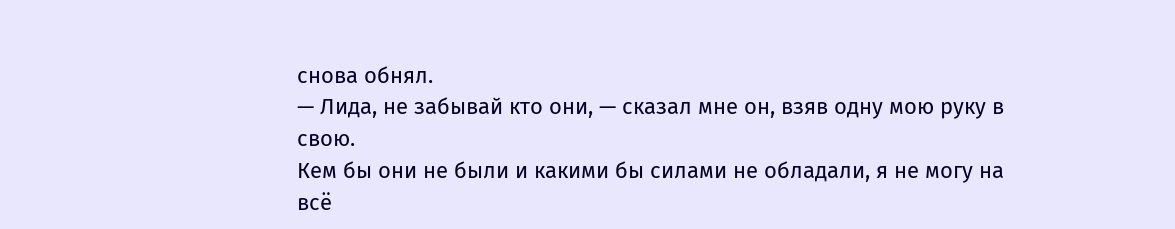снова обнял.
— Лида, не забывай кто они, — сказал мне он, взяв одну мою руку в свою.
Кем бы они не были и какими бы силами не обладали, я не могу на всё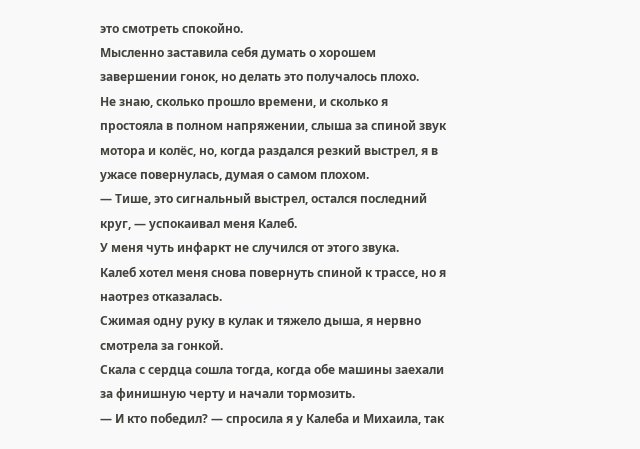это смотреть спокойно.
Мысленно заставила себя думать о хорошем завершении гонок, но делать это получалось плохо.
Не знаю, сколько прошло времени, и сколько я простояла в полном напряжении, слыша за спиной звук мотора и колёс, но, когда раздался резкий выстрел, я в ужасе повернулась, думая о самом плохом.
— Тише, это сигнальный выстрел, остался последний круг, — успокаивал меня Калеб.
У меня чуть инфаркт не случился от этого звука.
Калеб хотел меня снова повернуть спиной к трассе, но я наотрез отказалась.
Сжимая одну руку в кулак и тяжело дыша, я нервно смотрела за гонкой.
Скала с сердца сошла тогда, когда обе машины заехали за финишную черту и начали тормозить.
— И кто победил? — спросила я у Калеба и Михаила, так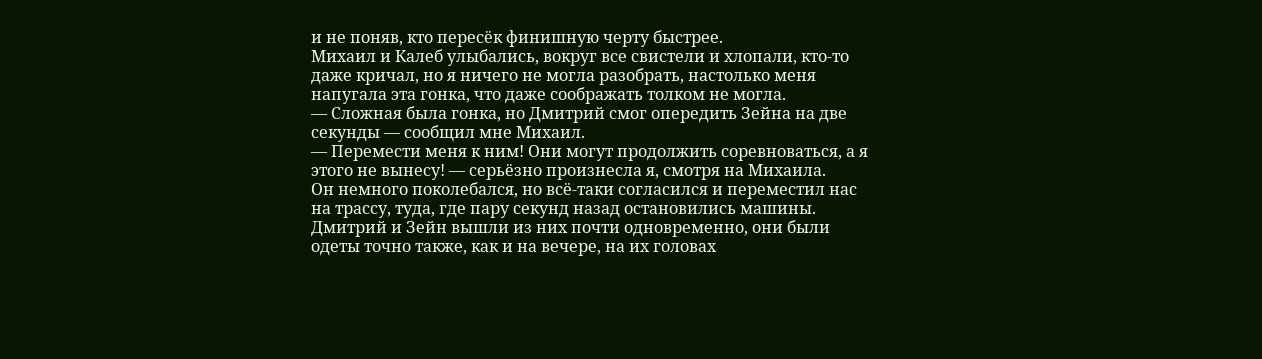и не поняв, кто пересёк финишную черту быстрее.
Михаил и Калеб улыбались, вокруг все свистели и хлопали, кто-то даже кричал, но я ничего не могла разобрать, настолько меня напугала эта гонка, что даже соображать толком не могла.
— Сложная была гонка, но Дмитрий смог опередить Зейна на две секунды — сообщил мне Михаил.
— Перемести меня к ним! Они могут продолжить соревноваться, а я этого не вынесу! — серьёзно произнесла я, смотря на Михаила.
Он немного поколебался, но всё-таки согласился и переместил нас на трассу, туда, где пару секунд назад остановились машины.
Дмитрий и Зейн вышли из них почти одновременно, они были одеты точно также, как и на вечере, на их головах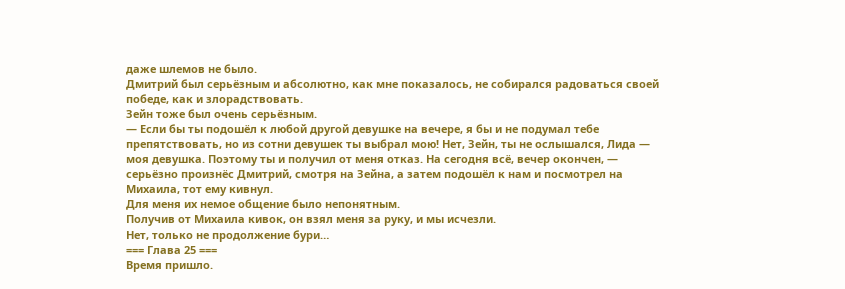даже шлемов не было.
Дмитрий был серьёзным и абсолютно, как мне показалось, не собирался радоваться своей победе, как и злорадствовать.
Зейн тоже был очень серьёзным.
— Если бы ты подошёл к любой другой девушке на вечере, я бы и не подумал тебе препятствовать, но из сотни девушек ты выбрал мою! Нет, Зейн, ты не ослышался, Лида — моя девушка. Поэтому ты и получил от меня отказ. На сегодня всё, вечер окончен, — серьёзно произнёс Дмитрий, смотря на Зейна, а затем подошёл к нам и посмотрел на Михаила, тот ему кивнул.
Для меня их немое общение было непонятным.
Получив от Михаила кивок, он взял меня за руку, и мы исчезли.
Нет, только не продолжение бури…
=== Глава 25 ===
Время пришло.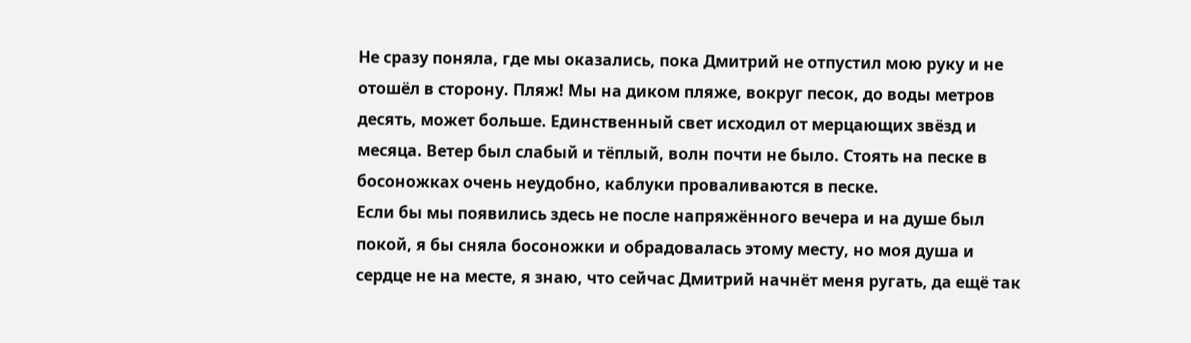Не сразу поняла, где мы оказались, пока Дмитрий не отпустил мою руку и не отошёл в сторону. Пляж! Мы на диком пляже, вокруг песок, до воды метров десять, может больше. Единственный свет исходил от мерцающих звёзд и месяца. Ветер был слабый и тёплый, волн почти не было. Стоять на песке в босоножках очень неудобно, каблуки проваливаются в песке.
Если бы мы появились здесь не после напряжённого вечера и на душе был покой, я бы сняла босоножки и обрадовалась этому месту, но моя душа и сердце не на месте, я знаю, что сейчас Дмитрий начнёт меня ругать, да ещё так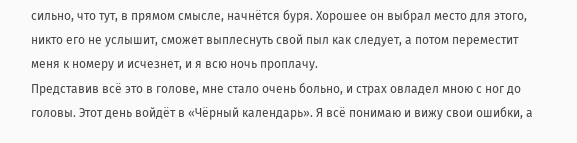сильно, что тут, в прямом смысле, начнётся буря. Хорошее он выбрал место для этого, никто его не услышит, сможет выплеснуть свой пыл как следует, а потом переместит меня к номеру и исчезнет, и я всю ночь проплачу.
Представив всё это в голове, мне стало очень больно, и страх овладел мною с ног до головы. Этот день войдёт в «Чёрный календарь». Я всё понимаю и вижу свои ошибки, а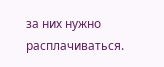за них нужно расплачиваться.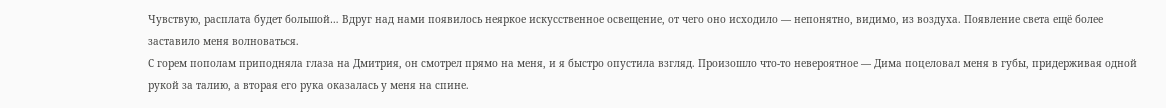Чувствую, расплата будет большой… Вдруг над нами появилось неяркое искусственное освещение, от чего оно исходило — непонятно, видимо, из воздуха. Появление света ещё более заставило меня волноваться.
С горем пополам приподняла глаза на Дмитрия, он смотрел прямо на меня, и я быстро опустила взгляд. Произошло что-то невероятное — Дима поцеловал меня в губы, придерживая одной рукой за талию, а вторая его рука оказалась у меня на спине.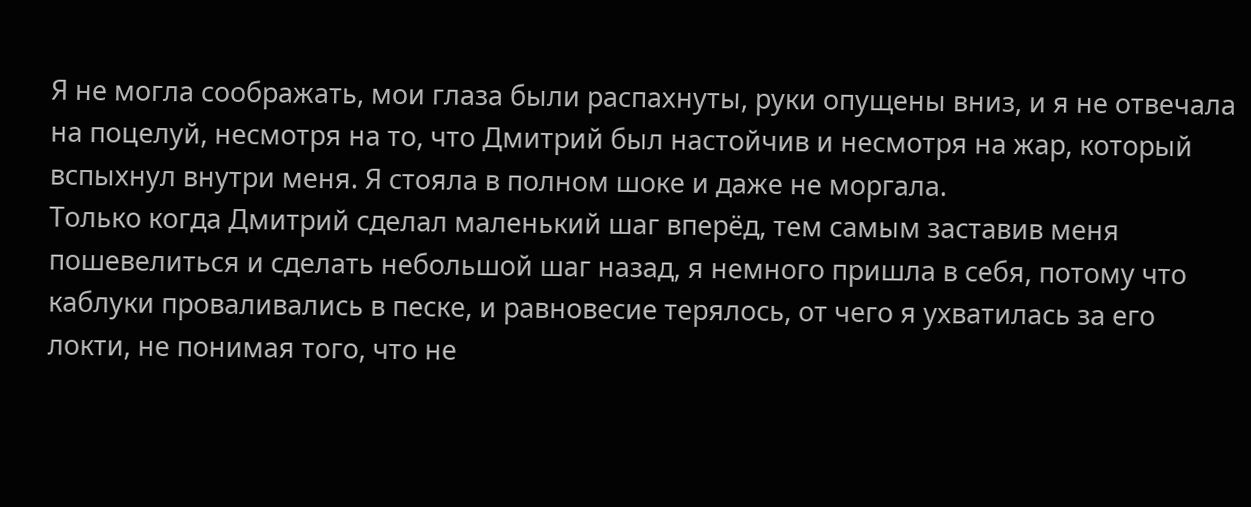Я не могла соображать, мои глаза были распахнуты, руки опущены вниз, и я не отвечала на поцелуй, несмотря на то, что Дмитрий был настойчив и несмотря на жар, который вспыхнул внутри меня. Я стояла в полном шоке и даже не моргала.
Только когда Дмитрий сделал маленький шаг вперёд, тем самым заставив меня пошевелиться и сделать небольшой шаг назад, я немного пришла в себя, потому что каблуки проваливались в песке, и равновесие терялось, от чего я ухватилась за его локти, не понимая того, что не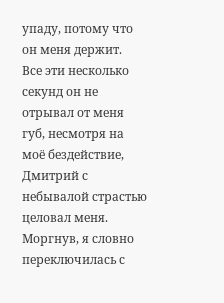упаду, потому что он меня держит.
Все эти несколько секунд он не отрывал от меня губ, несмотря на моё бездействие, Дмитрий с небывалой страстью целовал меня. Моргнув, я словно переключилась с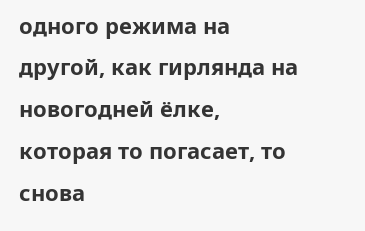одного режима на другой, как гирлянда на новогодней ёлке, которая то погасает, то снова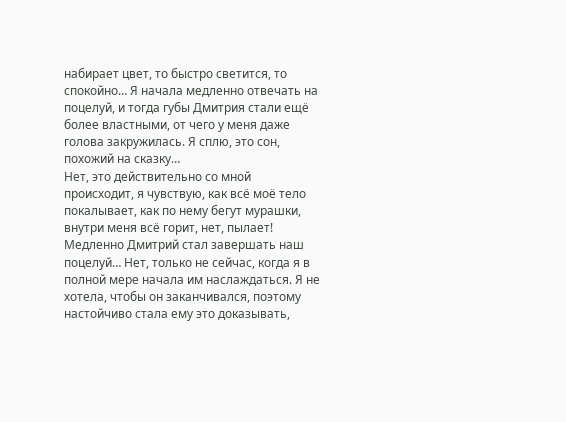набирает цвет, то быстро светится, то спокойно… Я начала медленно отвечать на поцелуй, и тогда губы Дмитрия стали ещё более властными, от чего у меня даже голова закружилась. Я сплю, это сон, похожий на сказку…
Нет, это действительно со мной происходит, я чувствую, как всё моё тело покалывает, как по нему бегут мурашки, внутри меня всё горит, нет, пылает! Медленно Дмитрий стал завершать наш поцелуй… Нет, только не сейчас, когда я в полной мере начала им наслаждаться. Я не хотела, чтобы он заканчивался, поэтому настойчиво стала ему это доказывать,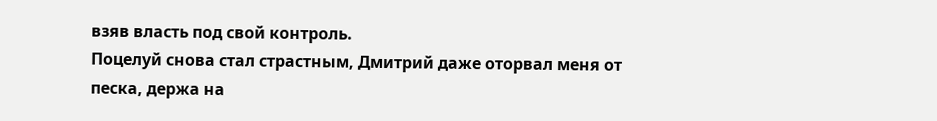взяв власть под свой контроль.
Поцелуй снова стал страстным, Дмитрий даже оторвал меня от песка, держа на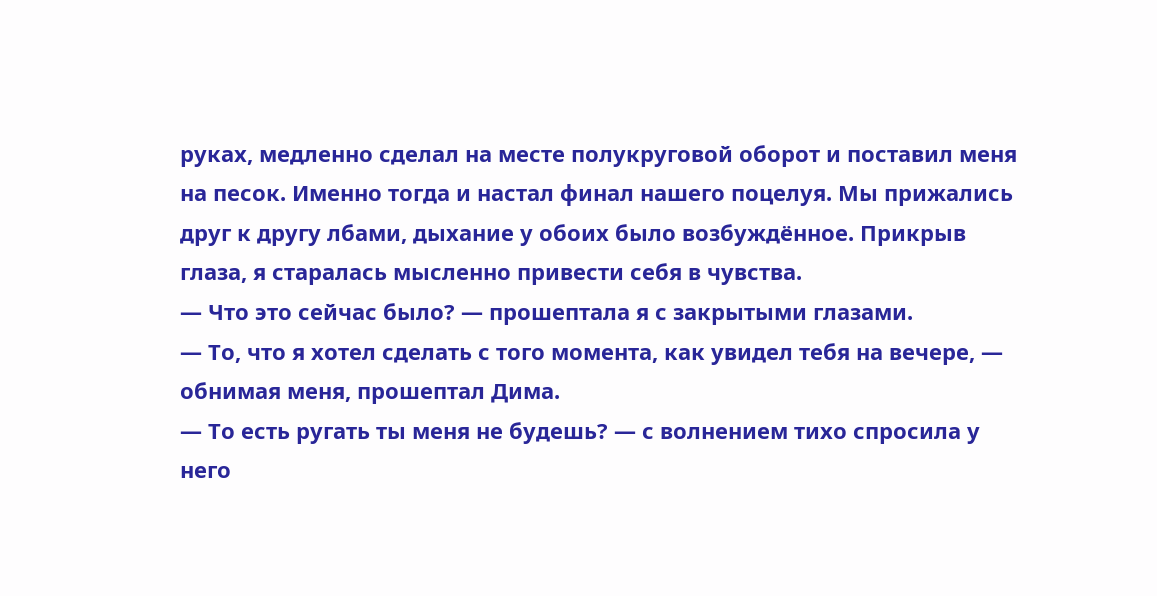руках, медленно сделал на месте полукруговой оборот и поставил меня на песок. Именно тогда и настал финал нашего поцелуя. Мы прижались друг к другу лбами, дыхание у обоих было возбуждённое. Прикрыв глаза, я старалась мысленно привести себя в чувства.
— Что это сейчас было? — прошептала я с закрытыми глазами.
— То, что я хотел сделать с того момента, как увидел тебя на вечере, — обнимая меня, прошептал Дима.
— То есть ругать ты меня не будешь? — с волнением тихо спросила у него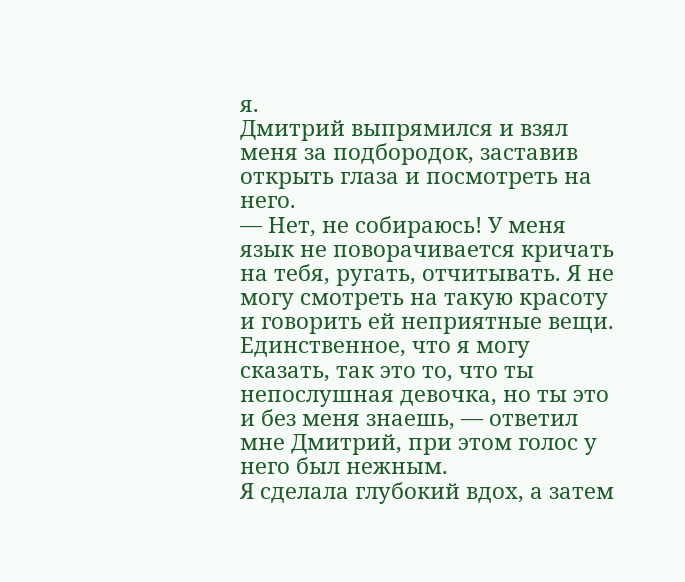я.
Дмитрий выпрямился и взял меня за подбородок, заставив открыть глаза и посмотреть на него.
— Нет, не собираюсь! У меня язык не поворачивается кричать на тебя, ругать, отчитывать. Я не могу смотреть на такую красоту и говорить ей неприятные вещи. Единственное, что я могу сказать, так это то, что ты непослушная девочка, но ты это и без меня знаешь, — ответил мне Дмитрий, при этом голос у него был нежным.
Я сделала глубокий вдох, а затем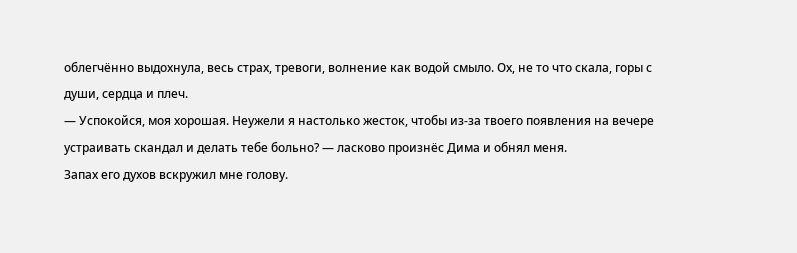облегчённо выдохнула, весь страх, тревоги, волнение как водой смыло. Ох, не то что скала, горы с души, сердца и плеч.
— Успокойся, моя хорошая. Неужели я настолько жесток, чтобы из-за твоего появления на вечере устраивать скандал и делать тебе больно? — ласково произнёс Дима и обнял меня.
Запах его духов вскружил мне голову.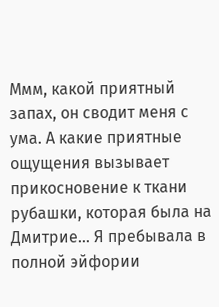Ммм, какой приятный запах, он сводит меня с ума. А какие приятные ощущения вызывает прикосновение к ткани рубашки, которая была на Дмитрие… Я пребывала в полной эйфории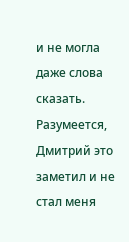и не могла даже слова сказать.
Разумеется, Дмитрий это заметил и не стал меня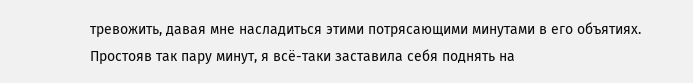тревожить, давая мне насладиться этими потрясающими минутами в его объятиях.
Простояв так пару минут, я всё-таки заставила себя поднять на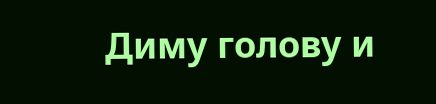Диму голову и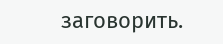заговорить.